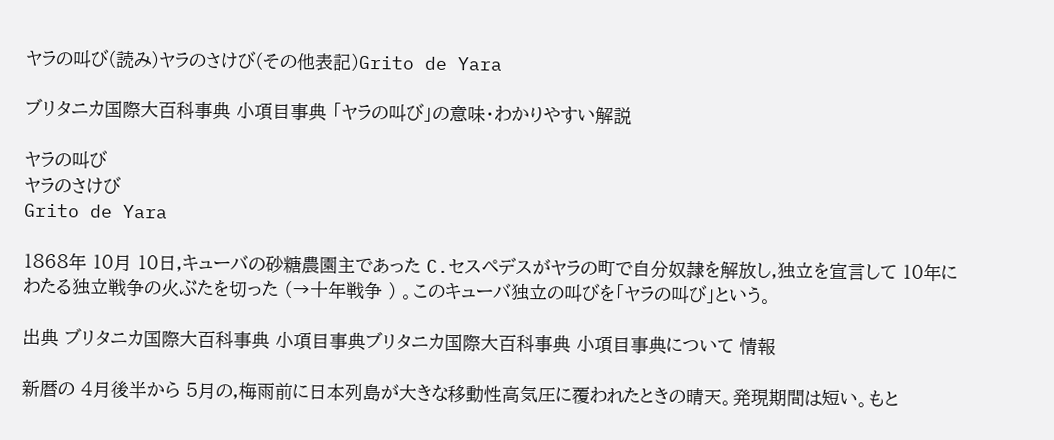ヤラの叫び(読み)ヤラのさけび(その他表記)Grito de Yara

ブリタニカ国際大百科事典 小項目事典 「ヤラの叫び」の意味・わかりやすい解説

ヤラの叫び
ヤラのさけび
Grito de Yara

1868年 10月 10日,キューバの砂糖農園主であった C.セスペデスがヤラの町で自分奴隷を解放し,独立を宣言して 10年にわたる独立戦争の火ぶたを切った (→十年戦争 ) 。このキューバ独立の叫びを「ヤラの叫び」という。

出典 ブリタニカ国際大百科事典 小項目事典ブリタニカ国際大百科事典 小項目事典について 情報

新暦の 4月後半から 5月の,梅雨前に日本列島が大きな移動性高気圧に覆われたときの晴天。発現期間は短い。もと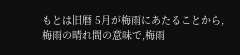もとは旧暦 5月が梅雨にあたることから,梅雨の晴れ間の意味で,梅雨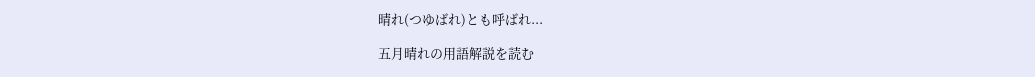晴れ(つゆばれ)とも呼ばれ...

五月晴れの用語解説を読む